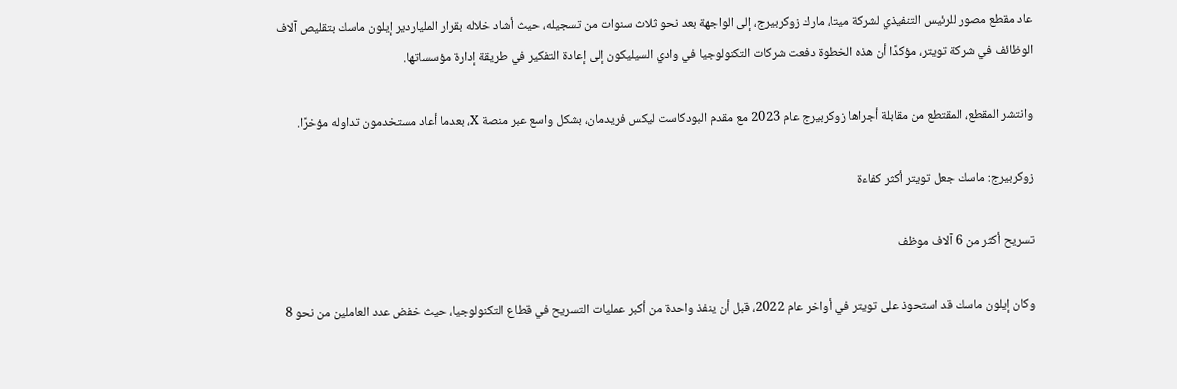عاد مقطع مصور للرئيس التنفيذي لشركة ميتا، مارك زوكربيرج، إلى الواجهة بعد نحو ثلاث سنوات من تسجيله، حيث أشاد خلاله بقرار الملياردير إيلون ماسك بتقليص آلاف الوظائف في شركة تويتر، مؤكدًا أن هذه الخطوة دفعت شركات التكنولوجيا في وادي السيليكون إلى إعادة التفكير في طريقة إدارة مؤسساتها.

وانتشر المقطع، المقتطع من مقابلة أجراها زوكربيرج عام 2023 مع مقدم البودكاست ليكس فريدمان، بشكل واسع عبر منصة X، بعدما أعاد مستخدمون تداوله مؤخرًا.

زوكربيرج: ماسك جعل تويتر أكثر كفاءة

تسريح أكثر من 6 آلاف موظف

وكان إيلون ماسك قد استحوذ على تويتر في أواخر عام 2022، قبل أن ينفذ واحدة من أكبر عمليات التسريح في قطاع التكنولوجيا، حيث خفض عدد العاملين من نحو 8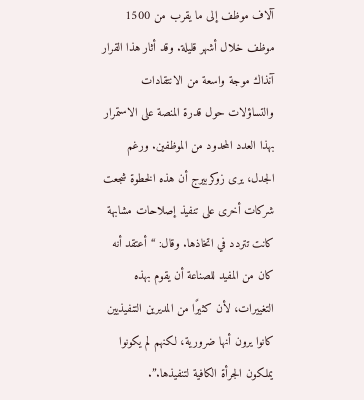آلاف موظف إلى ما يقرب من 1500 موظف خلال أشهر قليلة. وقد أثار هذا القرار آنذاك موجة واسعة من الانتقادات والتساؤلات حول قدرة المنصة على الاستمرار بهذا العدد المحدود من الموظفين. ورغم الجدل، يرى زوكربيرج أن هذه الخطوة شجعت شركات أخرى على تنفيذ إصلاحات مشابهة كانت تتردد في اتخاذها. وقال: “أعتقد أنه كان من المفيد للصناعة أن يقوم بهذه التغييرات، لأن كثيرًا من المديرين التنفيذيين كانوا يرون أنها ضرورية، لكنهم لم يكونوا يملكون الجرأة الكافية لتنفيذها.”.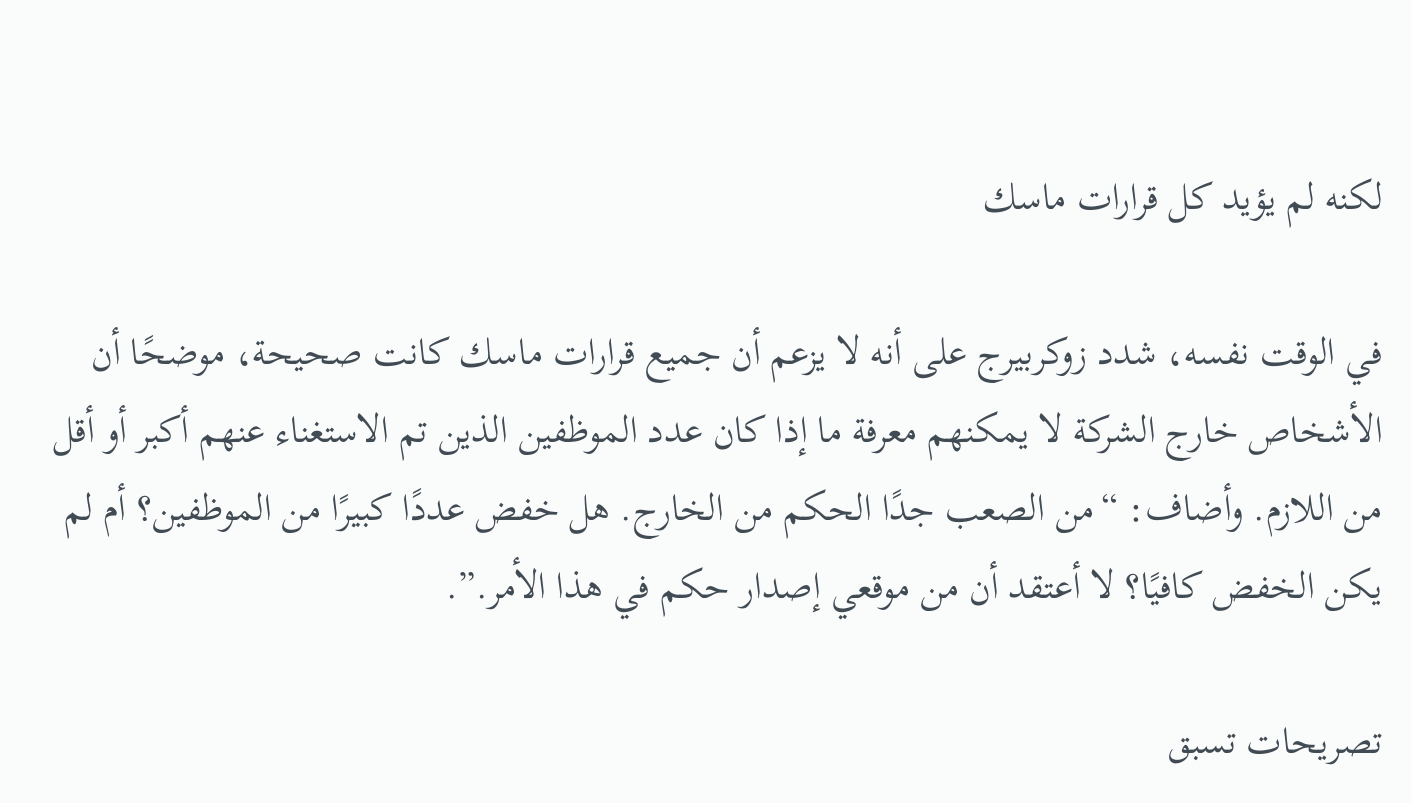لكنه لم يؤيد كل قرارات ماسك

في الوقت نفسه، شدد زوكربيرج على أنه لا يزعم أن جميع قرارات ماسك كانت صحيحة، موضحًا أن الأشخاص خارج الشركة لا يمكنهم معرفة ما إذا كان عدد الموظفين الذين تم الاستغناء عنهم أكبر أو أقل من اللازم. وأضاف: “من الصعب جدًا الحكم من الخارج. هل خفض عددًا كبيرًا من الموظفين؟ أم لم يكن الخفض كافيًا؟ لا أعتقد أن من موقعي إصدار حكم في هذا الأمر.”.

تصريحات تسبق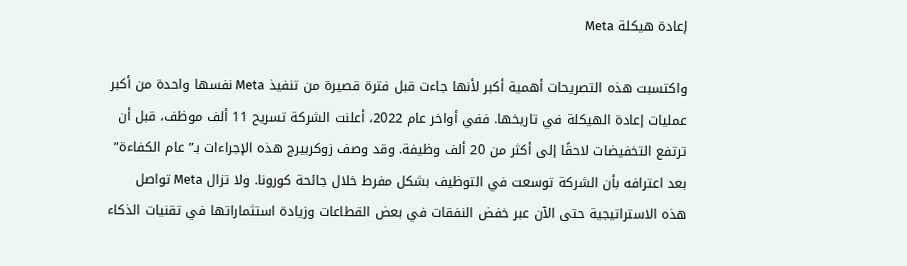إعادة هيكلة Meta

واكتسبت هذه التصريحات أهمية أكبر لأنها جاءت قبل فترة قصيرة من تنفيذ Meta نفسها واحدة من أكبر عمليات إعادة الهيكلة في تاريخها. ففي أواخر عام 2022، أعلنت الشركة تسريح 11 ألف موظف، قبل أن ترتفع التخفيضات لاحقًا إلى أكثر من 20 ألف وظيفة. وقد وصف زوكربيرج هذه الإجراءات بـ”عام الكفاءة” بعد اعترافه بأن الشركة توسعت في التوظيف بشكل مفرط خلال جائحة كورونا. ولا تزال Meta تواصل هذه الاستراتيجية حتى الآن عبر خفض النفقات في بعض القطاعات وزيادة استثماراتها في تقنيات الذكاء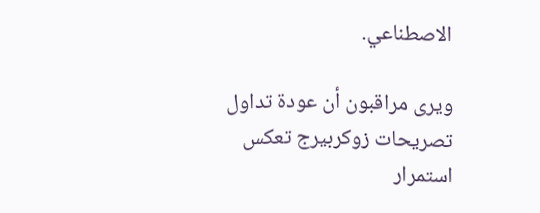الاصطناعي.

ويرى مراقبون أن عودة تداول تصريحات زوكربيرج تعكس استمرار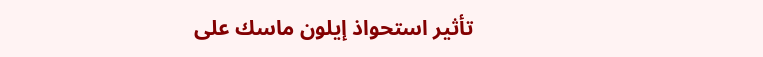تأثير استحواذ إيلون ماسك على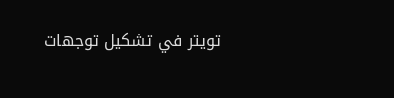تويتر في تشكيل توجهات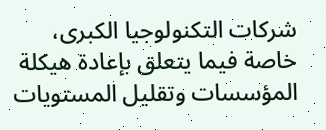شركات التكنولوجيا الكبرى، خاصة فيما يتعلق بإعادة هيكلة المؤسسات وتقليل المستويات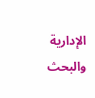الإدارية والبحث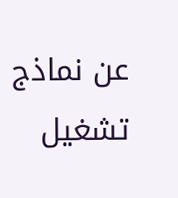عن نماذج تشغيل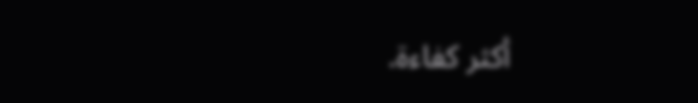أكثر كفاءة.